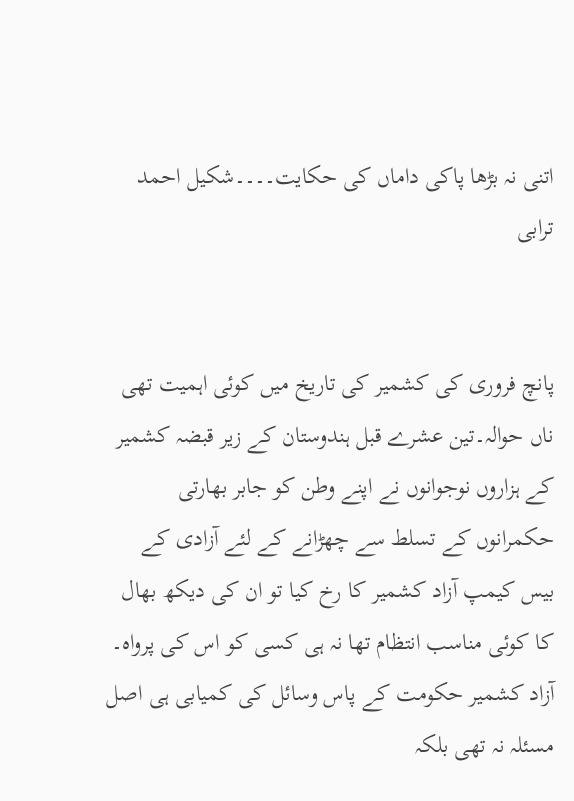اتنی نہ بڑھا پاکی داماں کی حکایت۔۔۔۔شکیل احمد ترابی


پانچ فروری کی کشمیر کی تاریخ میں کوئی اہمیت تھی ناں حوالہ۔تین عشرے قبل ہندوستان کے زیر قبضہ کشمیر کے ہزاروں نوجوانوں نے اپنے وطن کو جابر بھارتی حکمرانوں کے تسلط سے چھڑانے کے لئے آزادی کے بیس کیمپ آزاد کشمیر کا رخ کیا تو ان کی دیکھ بھال کا کوئی مناسب انتظام تھا نہ ہی کسی کو اس کی پرواہ۔ آزاد کشمیر حکومت کے پاس وسائل کی کمیابی ہی اصل مسئلہ نہ تھی بلکہ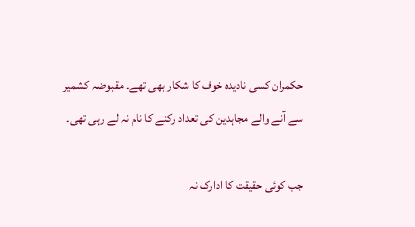حکمران کسی نادیدہ خوف کا شکار بھی تھے۔ مقبوضہ کشمیر سے آنے والے مجاہدین کی تعداد رکنے کا نام نہ لے رہی تھی۔

جب کوئی حقیقت کا ادارک نہ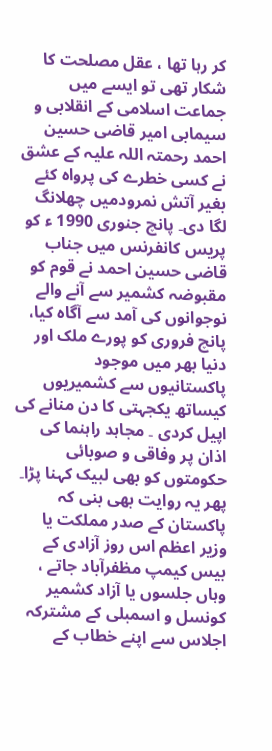کر رہا تھا ، عقل مصلحت کا شکار تھی تو ایسے میں جماعت اسلامی کے انقلابی و سیمابی امیر قاضی حسین احمد رحمتہ اللہ علیہ کے عشق نے کسی خطرے کی پرواہ کئے بغیر آتش نمرودمیں چھلانگ لگا دی۔ پانچ جنوری 1990 ء کو پریس کانفرنس میں جناب قاضی حسین احمد نے قوم کو مقبوضہ کشمیر سے آنے والے نوجوانوں کی آمد سے آگاہ کیا، پانچ فروری کو پورے ملک اور دنیا بھر میں موجود پاکستانیوں سے کشمیریوں کیساتھ یکجہتی کا دن منانے کی اپیل کردی ۔ مجاہد راہنما کی اذان پر وفاقی و صوبائی حکومتوں کو بھی لبیک کہنا پڑا۔ پھر یہ روایت بھی بنی کہ پاکستان کے صدر مملکت یا وزیر اعظم اس روز آزادی کے بیس کیمپ مظفرآباد جاتے ، وہاں جلسوں یا آزاد کشمیر کونسل و اسمبلی کے مشترکہ اجلاس سے اپنے خطاب کے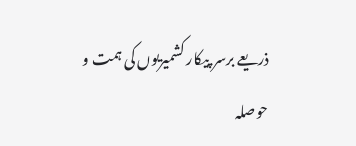ذریعے برسر پیکار کشمیریوں کی ہمت و حوصلہ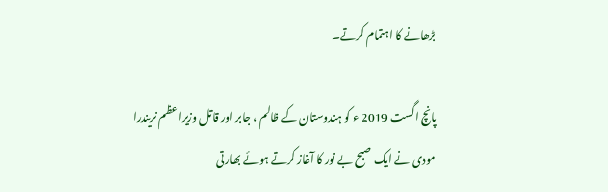بڑھانے کا اہتمام کرتے۔

پانچ اگست 2019 ء کو ہندوستان کے ظالم ، جابر اور قاتل وزیراعظم نریندرا مودی نے ایک صبح بے نور کا آغاز کرتے ہوئے بھارتی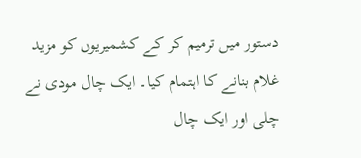دستور میں ترمیم کر کے کشمیریوں کو مزید غلام بنانے کا اہتمام کیا۔ ایک چال مودی نے چلی اور ایک چال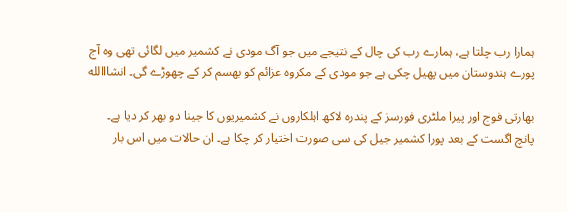ہمارا رب چلتا ہے، ہمارے رب کی چال کے نتیجے میں جو آگ مودی نے کشمیر میں لگائی تھی وہ آج پورے ہندوستان میں پھیل چکی ہے جو مودی کے مکروہ عزائم کو بھسم کر کے چھوڑے گی۔ انشااالله

بھارتی فوج اور پیرا ملٹری فورسز کے پندرہ لاکھ اہلکاروں نے کشمیریوں کا جینا دو بھر کر دیا ہے۔ پانچ اگست کے بعد پورا کشمیر جیل کی سی صورت اختیار کر چکا ہے۔ ان حالات میں اس بار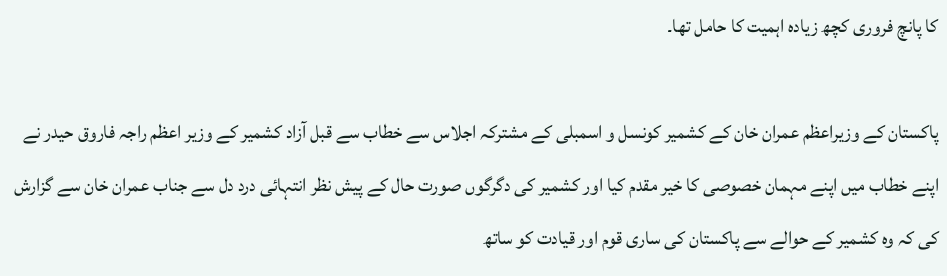کا پانچ فروری کچھ زیادہ اہمیت کا حامل تھا۔

پاکستان کے وزیراعظم عمران خان کے کشمیر کونسل و اسمبلی کے مشترکہ اجلاس سے خطاب سے قبل آزاد کشمیر کے وزیر اعظم راجہ فاروق حیدر نے اپنے خطاب میں اپنے مہمان خصوصی کا خیر مقدم کیا اور کشمیر کی دگرگوں صورت حال کے پیش نظر انتہائی درد دل سے جناب عمران خان سے گزارش کی کہ وہ کشمیر کے حوالے سے پاکستان کی ساری قوم اور قیادت کو ساتھ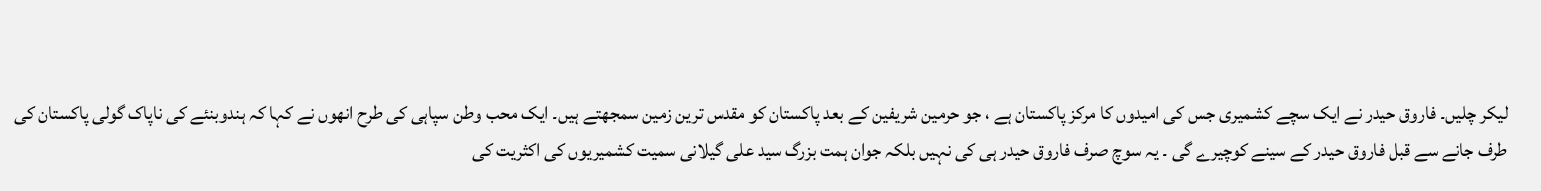لیکر چلیں۔ فاروق حیدر نے ایک سچے کشمیری جس کی امیدوں کا مرکز پاکستان ہے ، جو حرمین شریفین کے بعد پاکستان کو مقدس ترین زمین سمجھتے ہیں۔ ایک محب وطن سپاہی کی طرح انھوں نے کہا کہ ہندوبنئے کی ناپاک گولی پاکستان کی طرف جانے سے قبل فاروق حیدر کے سینے کوچیرے گی ۔ یہ سوچ صرف فاروق حیدر ہی کی نہیں بلکہ جوان ہمت بزرگ سید علی گیلانی سمیت کشمیریوں کی اکثریت کی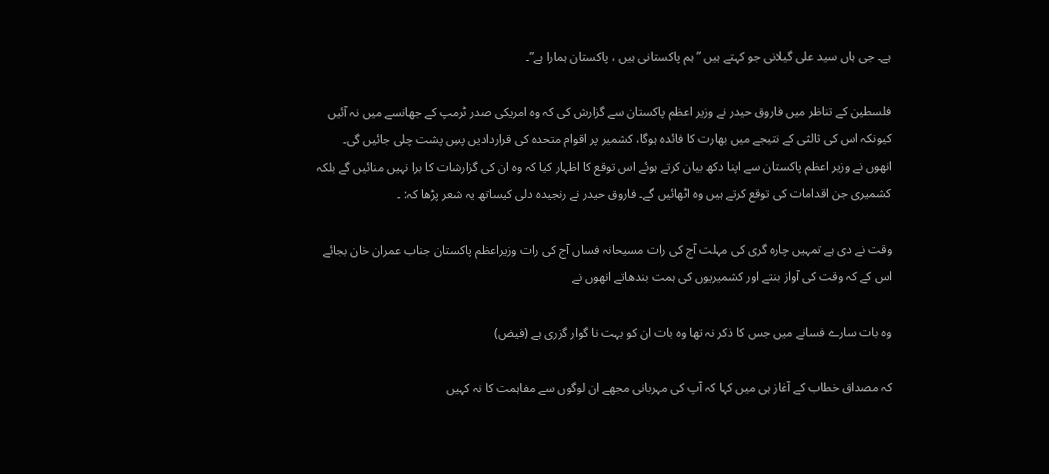ہے۔ جی ہاں سید علی گیلانی جو کہتے ہیں ” ہم پاکستانی ہیں ، پاکستان ہمارا ہے”۔

فلسطین کے تناظر میں فاروق حیدر نے وزیر اعظم پاکستان سے گزارش کی کہ وہ امریکی صدر ٹرمپ کے جھانسے میں نہ آئیں کیونکہ اس کی ثالثی کے نتیجے میں بھارت کا فائدہ ہوگا، کشمیر پر اقوام متحدہ کی قراردادیں پسِ پشت چلی جائیں گی۔ انھوں نے وزیر اعظم پاکستان سے اپنا دکھ بیان کرتے ہوئے اس توقع کا اظہار کیا کہ وہ ان کی گزارشات کا برا نہیں منائیں گے بلکہ کشمیری جن اقدامات کی توقع کرتے ہیں وہ اٹھائیں گے۔ فاروق حیدر نے رنجیدہ دلی کیساتھ یہ شعر پڑھا کہ: ۔

وقت نے دی ہے تمہیں چارہ گری کی مہلت آج کی رات مسیحانہ فساں آج کی رات وزیراعظم پاکستان جناب عمران خان بجائے اس کے کہ وقت کی آواز بنتے اور کشمیریوں کی ہمت بندھاتے انھوں نے

وہ بات سارے فسانے میں جس کا ذکر نہ تھا وہ بات ان کو بہت نا گوار گزری ہے (فیض)

کہ مصداق خطاب کے آغاز ہی میں کہا کہ آپ کی مہربانی مجھے ان لوگوں سے مفاہمت کا نہ کہیں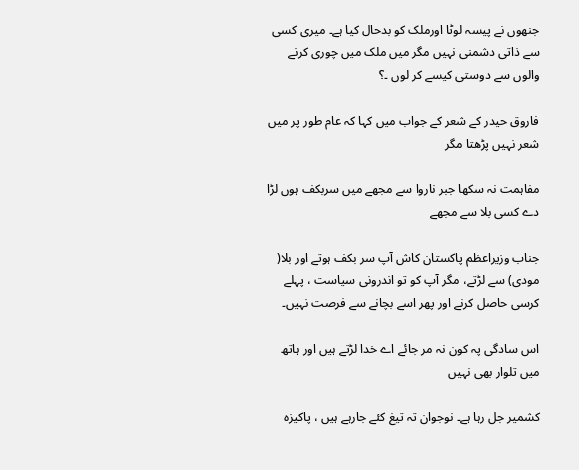جنھوں نے پیسہ لوٹا اورملک کو بدحال کیا ہے۔ میری کسی سے ذاتی دشمنی نہیں مگر میں ملک میں چوری کرنے والوں سے دوستی کیسے کر لوں ۔؟

فاروق حیدر کے شعر کے جواب میں کہا کہ عام طور پر میں شعر نہیں پڑھتا مگر

مفاہمت نہ سکھا جبر ناروا سے مجھے میں سربکف ہوں لڑا دے کسی بلا سے مجھے

جناب وزیراعظم پاکستان کاش آپ سر بکف ہوتے اور بلا( مودی) سے لڑتے، مگر آپ کو تو اندرونی سیاست ، پہلے کرسی حاصل کرنے اور پھر اسے بچانے سے فرصت نہیں۔

اس سادگی پہ کون نہ مر جائے اے خدا لڑتے ہیں اور ہاتھ میں تلوار بھی نہیں

کشمیر جل رہا ہے۔ نوجوان تہ تیغ کئے جارہے ہیں ، پاکیزہ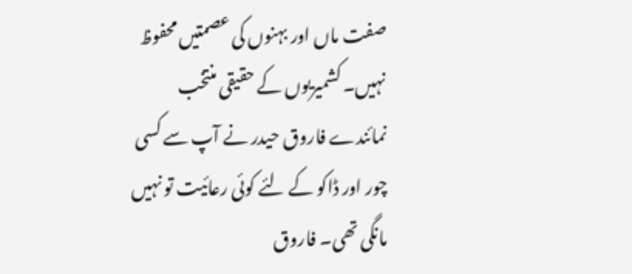صفت ماں اور بہنوں کی عصمتیں محفوظ نہیں۔ کشمیریوں کے حقیقی منتخب نمائندے فاروق حیدر نے آپ سے کسی چور اور ڈاکو کے لئے کوئی رعائیت تو نہیں مانگی تھی۔ فاروق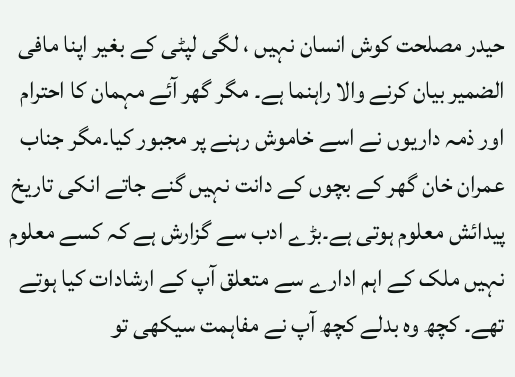حیدر مصلحت کوش انسان نہیں ، لگی لپٹی کے بغیر اپنا مافی الضمیر بیان کرنے والا راہنما ہے۔ مگر گھر آئے مہمان کا احترام اور ذمہ داریوں نے اسے خاموش رہنے پر مجبور کیا۔مگر جناب عمران خان گھر کے بچوں کے دانت نہیں گنے جاتے انکی تاریخ پیدائش معلوم ہوتی ہے۔بڑے ادب سے گزارش ہے کہ کسے معلوم نہیں ملک کے اہم ادارے سے متعلق آپ کے ارشادات کیا ہوتے تھے۔ کچھ وہ بدلے کچھ آپ نے مفاہمت سیکھی تو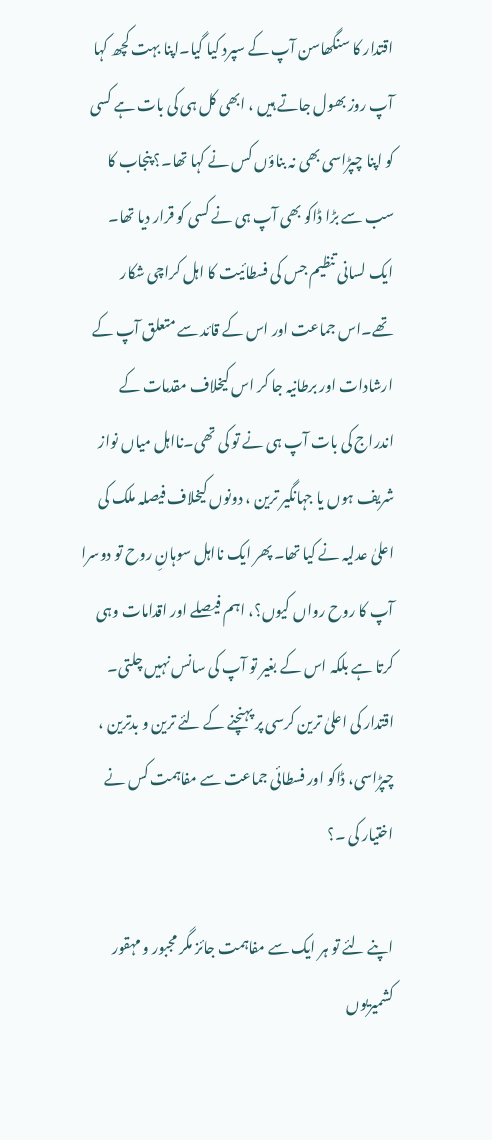اقتدار کا سنگھاسن آپ کے سپرد کیا گیا۔اپنا بہت کچھ کہا آپ روز بھول جاتے ہیں ، ابھی کل ہی کی بات ہے کسی کو اپنا چپڑاسی بھی نہ بناؤں کس نے کہا تھا۔؟ پنجاب کا سب سے بڑا ڈاکو بھی آپ ہی نے کسی کو قرار دیا تھا۔ ایک لسانی تنظیم جس کی فسطائیت کا اہل کراچی شکار تھے۔اس جماعت اور اس کے قائد سے متعلق آپ کے ارشادات اور برطانیہ جا کر اس کیخلاف مقدمات کے اندراج کی بات آپ ہی نے تو کی تھی۔نااہل میاں نواز شریف ہوں یا جہانگیر ترین ، دونوں کیخلاف فیصلہ ملک کی اعلیٰ عدلیہ نے کیا تھا۔ پھر ایک نااہل سوہانِ روح تو دوسرا آپ کا روح رواں کیوں؟، اہم فیصلے اور اقدامات وہی کرتا ہے بلکہ اس کے بغیر تو آپ کی سانس نہیں چلتی۔ اقتدار کی اعلیٰ ترین کرسی پر پہنچنے کے لئے ترین و بدترین ، چپڑاسی، ڈاکو اور فسطائی جماعت سے مفاہمت کس نے اختیار کی ۔؟

اپنے لئے تو ہر ایک سے مفاہمت جائز مگر مجبور و مہقور کشمیریوں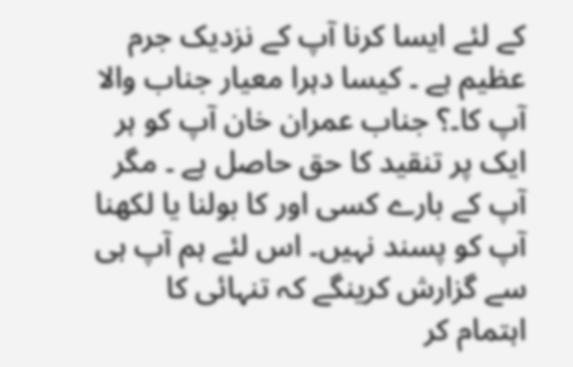کے لئے ایسا کرنا آپ کے نزدیک جرم عظیم ہے ۔ کیسا دہرا معیار جناب والا آپ کا۔؟ جناب عمران خان آپ کو ہر ایک پر تنقید کا حق حاصل ہے ۔ مگر آپ کے بارے کسی اور کا بولنا یا لکھنا آپ کو پسند نہیں۔ اس لئے ہم آپ ہی سے گزارش کرینگے کہ تنہائی کا اہتمام کر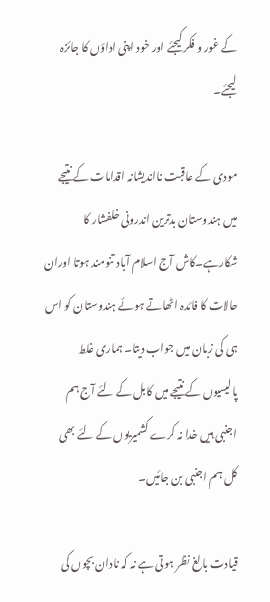کے غور و فکر کیجئے اور خود اپنی اداؤں کا جائزہ لیجئے۔

مودی کے عاقبت نااندیشانہ اقدامات کے نتیجے میں ہندوستان بدترین اندرونی خلفشار کا شکارہے۔کاش آج اسلام آباد تنومند ہوتا اوران حالات کا فائدہ اٹھاتے ہوئے ہندوستان کو اس ہی کی زبان میں جواب دیتا۔ ہماری غلط پالیسیوں کے نتیجے میں کابل کے لئے آج ہم اجنبی ہیں خدا نہ کرے کشمیریوں کے لئے بھی کل ہم اجنبی بن جائیں۔

قیادت بالغ نظر ہوتی ہے نہ کہ نادان بچوں کی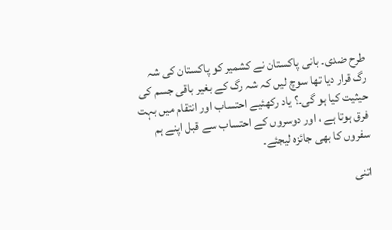طرح ضدی۔ بانی پاکستان نے کشمیر کو پاکستان کی شہ رگ قرار دیا تھا سوچ لیں کہ شہ رگ کے بغیر باقی جسم کی حیثیت کیا ہو گی۔؟ یاد رکھئیے احتساب اور انتقام میں بہت فرق ہوتا ہے ، اور دوسروں کے احتساب سے قبل اپنے ہم سفروں کا بھی جائزہ لیجئے۔

اتنی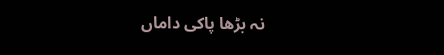نہ بڑھا پاکی داماں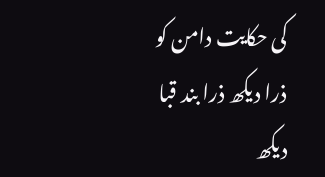کی حکایت دامن کو ذرا دیکھ ذرا بند قبا دیکھ